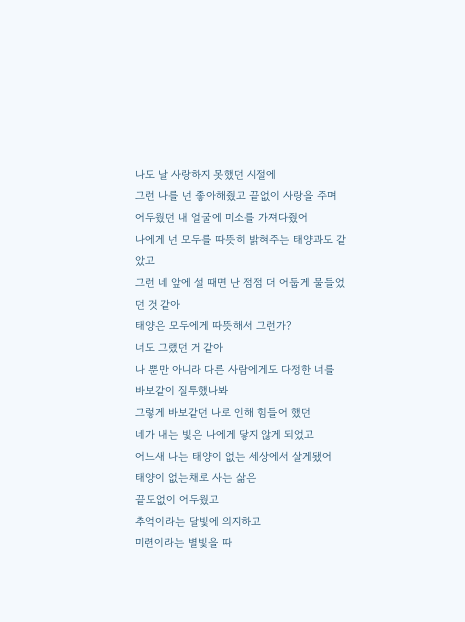나도 날 사랑하지 못했던 시절에
그런 나를 넌 좋아해줬고 끝없이 사랑을 주며
어두웠던 내 얼굴에 미소를 가져다줬어
나에게 넌 모두를 따뜻히 밝혀주는 태양과도 같았고
그런 네 앞에 설 때면 난 점점 더 어둡게 물들었던 것 같아
태양은 모두에게 따뜻해서 그런가?
너도 그랬던 거 같아
나 뿐만 아니라 다른 사람에게도 다정한 너를
바보같이 질투했나봐
그렇게 바보같던 나로 인해 힘들어 했던
네가 내는 빛은 나에게 닿지 않게 되었고
어느새 나는 태양이 없는 세상에서 살게됐어
태양이 없는채로 사는 삶은
끝도없이 어두웠고
추억이라는 달빛에 의지하고
미련이라는 별빛을 따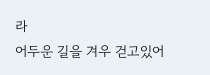라
어두운 길을 겨우 걷고있어